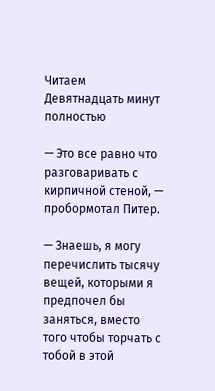Читаем Девятнадцать минут полностью

— Это все равно что разговаривать с кирпичной стеной, — пробормотал Питер.

— Знаешь, я могу перечислить тысячу вещей, которыми я предпочел бы заняться, вместо того чтобы торчать с тобой в этой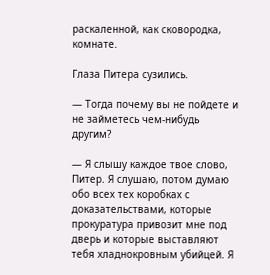раскаленной, как сковородка, комнате.

Глаза Питера сузились.

— Тогда почему вы не пойдете и не займетесь чем-нибудь другим?

— Я слышу каждое твое слово, Питер. Я слушаю, потом думаю обо всех тех коробках с доказательствами, которые прокуратура привозит мне под дверь и которые выставляют тебя хладнокровным убийцей. Я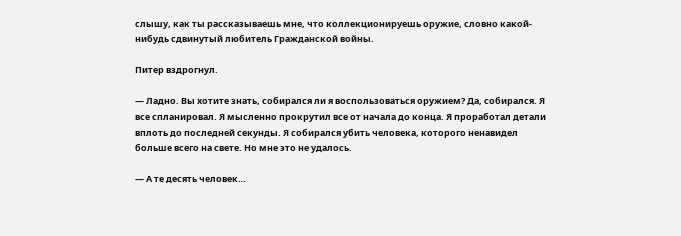слышу, как ты рассказываешь мне, что коллекционируешь оружие, словно какой-нибудь сдвинутый любитель Гражданской войны.

Питер вздрогнул.

— Ладно. Вы хотите знать, собирался ли я воспользоваться оружием? Да, собирался. Я все спланировал. Я мысленно прокрутил все от начала до конца. Я проработал детали вплоть до последней секунды. Я собирался убить человека, которого ненавидел больше всего на свете. Но мне это не удалось.

— А те десять человек…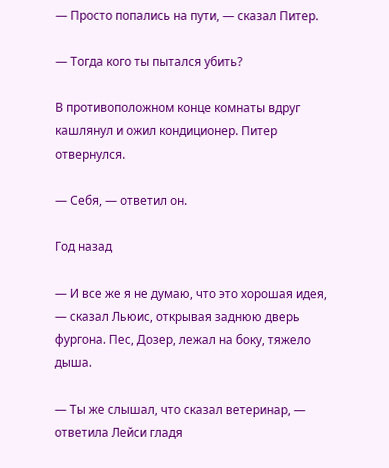— Просто попались на пути, — сказал Питер.

— Тогда кого ты пытался убить?

В противоположном конце комнаты вдруг кашлянул и ожил кондиционер. Питер отвернулся.

— Себя, — ответил он.

Год назад

— И все же я не думаю, что это хорошая идея, — сказал Льюис, открывая заднюю дверь фургона. Пес, Дозер, лежал на боку, тяжело дыша.

— Ты же слышал, что сказал ветеринар, — ответила Лейси гладя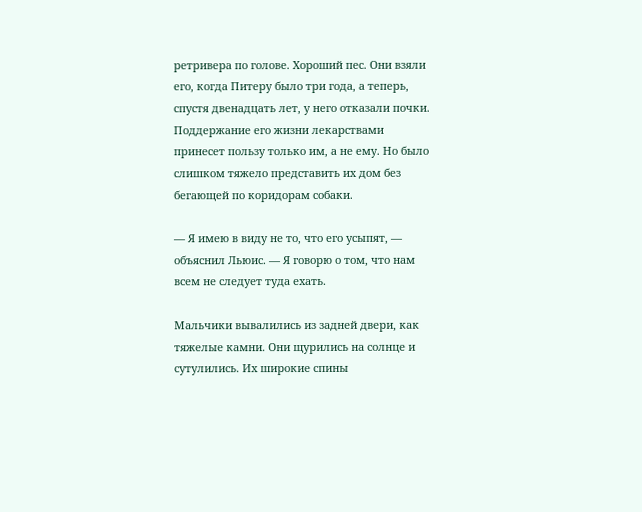ретривера по голове. Хороший пес. Они взяли его, когда Питеру было три года, а теперь, спустя двенадцать лет, у него отказали почки. Поддержание его жизни лекарствами принесет пользу только им, а не ему. Но было слишком тяжело представить их дом без бегающей по коридорам собаки.

— Я имею в виду не то, что его усыпят, — объяснил Льюис. — Я говорю о том, что нам всем не следует туда ехать.

Мальчики вывалились из задней двери, как тяжелые камни. Они щурились на солнце и сутулились. Их широкие спины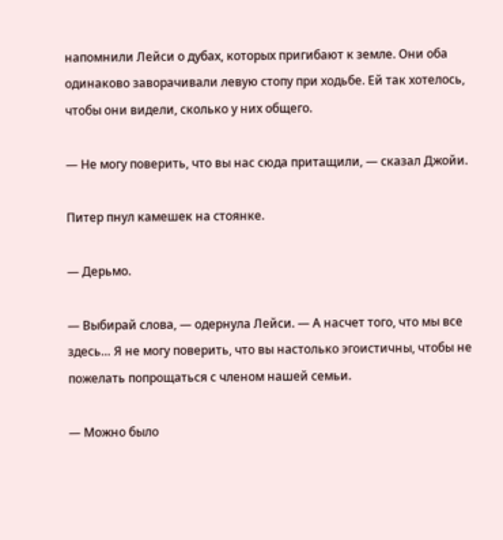напомнили Лейси о дубах, которых пригибают к земле. Они оба одинаково заворачивали левую стопу при ходьбе. Ей так хотелось, чтобы они видели, сколько у них общего.

— Не могу поверить, что вы нас сюда притащили, — сказал Джойи.

Питер пнул камешек на стоянке.

— Дерьмо.

— Выбирай слова, — одернула Лейси. — А насчет того, что мы все здесь… Я не могу поверить, что вы настолько эгоистичны, чтобы не пожелать попрощаться с членом нашей семьи.

— Можно было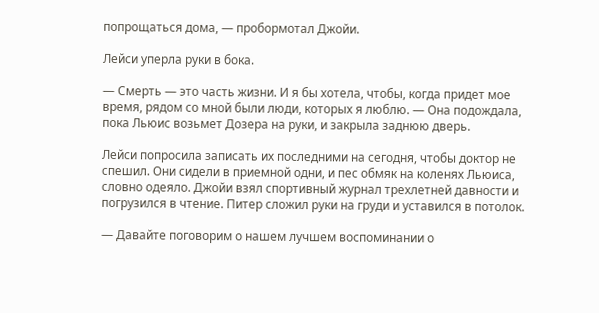попрощаться дома, — пробормотал Джойи.

Лейси уперла руки в бока.

— Смерть — это часть жизни. И я бы хотела, чтобы, когда придет мое время, рядом со мной были люди, которых я люблю. — Она подождала, пока Льюис возьмет Дозера на руки, и закрыла заднюю дверь.

Лейси попросила записать их последними на сегодня, чтобы доктор не спешил. Они сидели в приемной одни, и пес обмяк на коленях Льюиса, словно одеяло. Джойи взял спортивный журнал трехлетней давности и погрузился в чтение. Питер сложил руки на груди и уставился в потолок.

— Давайте поговорим о нашем лучшем воспоминании о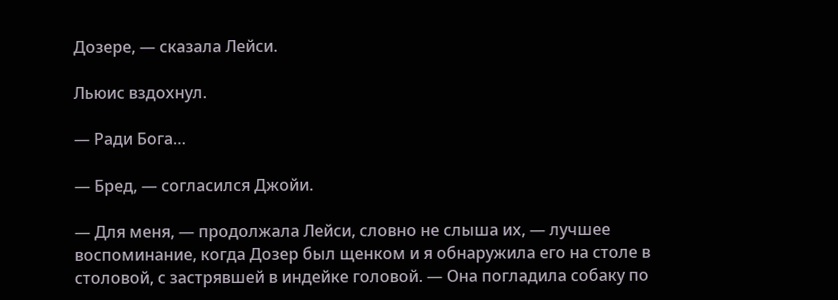Дозере, — сказала Лейси.

Льюис вздохнул.

— Ради Бога…

— Бред, — согласился Джойи.

— Для меня, — продолжала Лейси, словно не слыша их, — лучшее воспоминание, когда Дозер был щенком и я обнаружила его на столе в столовой, с застрявшей в индейке головой. — Она погладила собаку по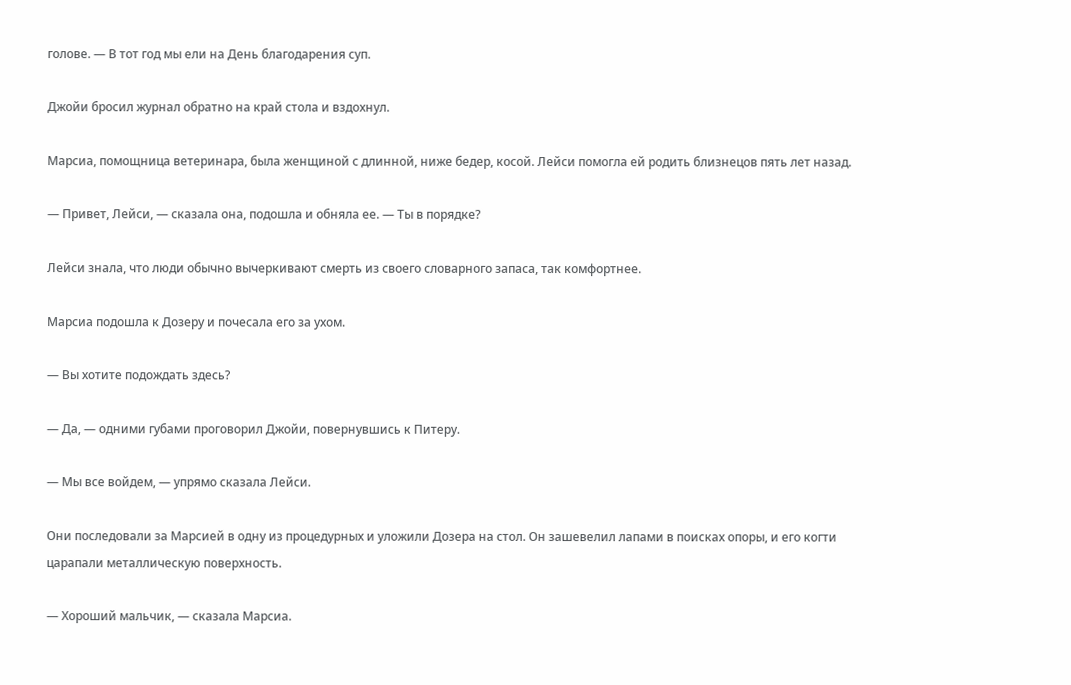голове. — В тот год мы ели на День благодарения суп.

Джойи бросил журнал обратно на край стола и вздохнул.

Марсиа, помощница ветеринара, была женщиной с длинной, ниже бедер, косой. Лейси помогла ей родить близнецов пять лет назад.

— Привет, Лейси, — сказала она, подошла и обняла ее. — Ты в порядке?

Лейси знала, что люди обычно вычеркивают смерть из своего словарного запаса, так комфортнее.

Марсиа подошла к Дозеру и почесала его за ухом.

— Вы хотите подождать здесь?

— Да, — одними губами проговорил Джойи, повернувшись к Питеру.

— Мы все войдем, — упрямо сказала Лейси.

Они последовали за Марсией в одну из процедурных и уложили Дозера на стол. Он зашевелил лапами в поисках опоры, и его когти царапали металлическую поверхность.

— Хороший мальчик, — сказала Марсиа.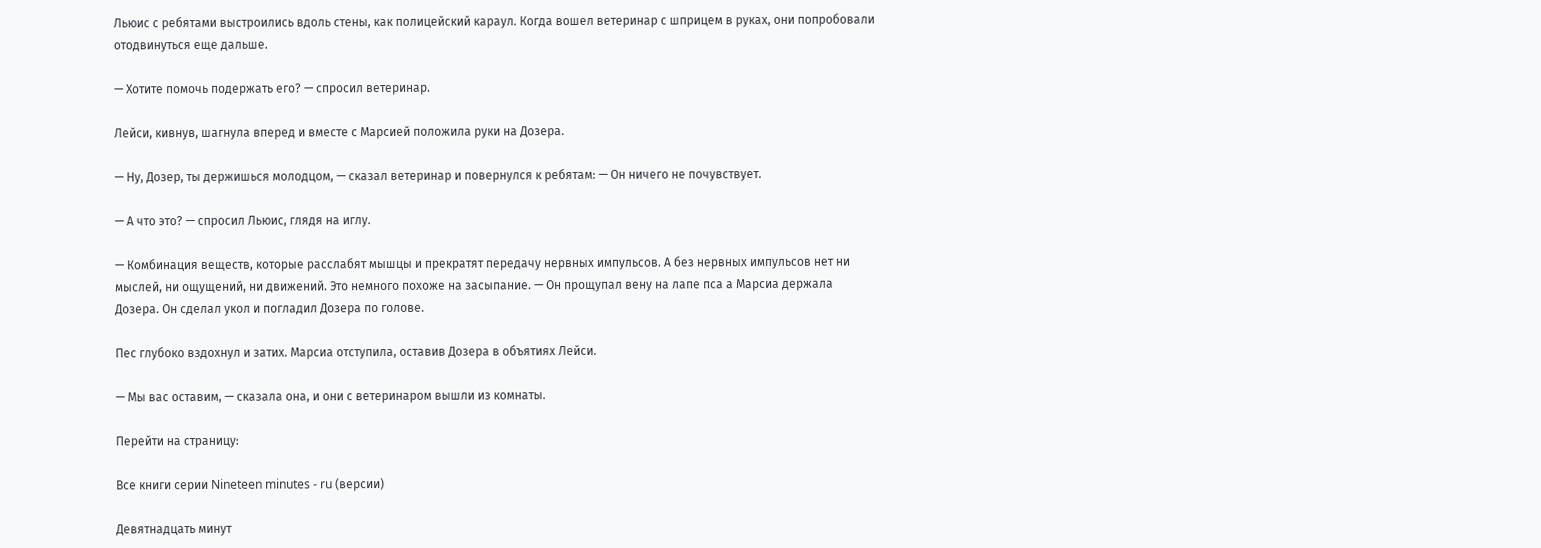Льюис с ребятами выстроились вдоль стены, как полицейский караул. Когда вошел ветеринар с шприцем в руках, они попробовали отодвинуться еще дальше.

— Хотите помочь подержать его? — спросил ветеринар.

Лейси, кивнув, шагнула вперед и вместе с Марсией положила руки на Дозера.

— Ну, Дозер, ты держишься молодцом, — сказал ветеринар и повернулся к ребятам: — Он ничего не почувствует.

— А что это? — спросил Льюис, глядя на иглу.

— Комбинация веществ, которые расслабят мышцы и прекратят передачу нервных импульсов. А без нервных импульсов нет ни мыслей, ни ощущений, ни движений. Это немного похоже на засыпание. — Он прощупал вену на лапе пса а Марсиа держала Дозера. Он сделал укол и погладил Дозера по голове.

Пес глубоко вздохнул и затих. Марсиа отступила, оставив Дозера в объятиях Лейси.

— Мы вас оставим, — сказала она, и они с ветеринаром вышли из комнаты.

Перейти на страницу:

Все книги серии Nineteen minutes - ru (версии)

Девятнадцать минут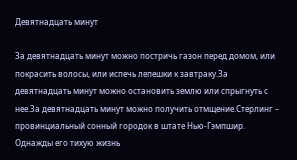Девятнадцать минут

За девятнадцать минут можно постричь газон перед домом, или покрасить волосы, или испечь лепешки к завтраку.За девятнадцать минут можно остановить землю или спрыгнуть с нее.За девятнадцать минут можно получить отмщение.Стерлинг – провинциальный сонный городок в штате Нью-Гэмпшир. Однажды его тихую жизнь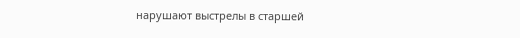нарушают выстрелы в старшей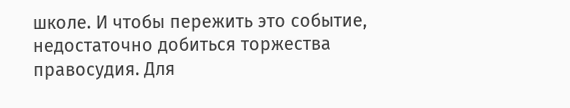школе. И чтобы пережить это событие, недостаточно добиться торжества правосудия. Для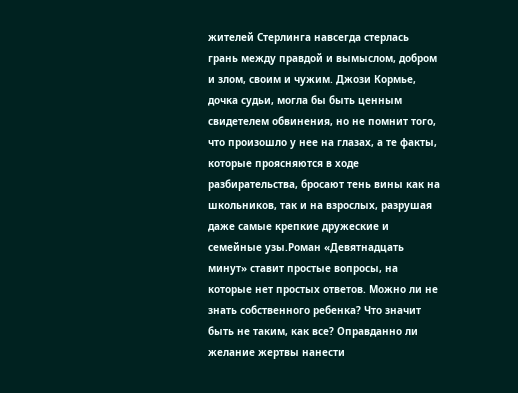жителей Стерлинга навсегда стерлась грань между правдой и вымыслом, добром и злом, своим и чужим. Джози Кормье, дочка судьи, могла бы быть ценным свидетелем обвинения, но не помнит того, что произошло у нее на глазах, а те факты, которые проясняются в ходе разбирательства, бросают тень вины как на школьников, так и на взрослых, разрушая даже самые крепкие дружеские и семейные узы.Роман «Девятнадцать минут» ставит простые вопросы, на которые нет простых ответов. Можно ли не знать собственного ребенка? Что значит быть не таким, как все? Оправданно ли желание жертвы нанести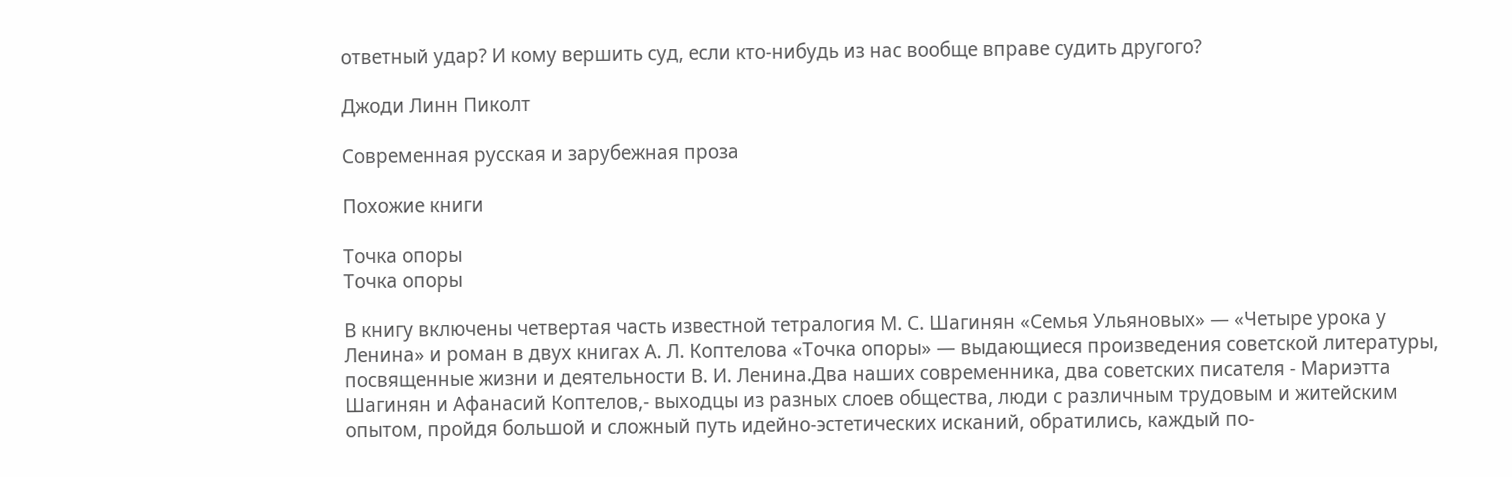ответный удар? И кому вершить суд, если кто-нибудь из нас вообще вправе судить другого?

Джоди Линн Пиколт

Современная русская и зарубежная проза

Похожие книги

Точка опоры
Точка опоры

В книгу включены четвертая часть известной тетралогия М. С. Шагинян «Семья Ульяновых» — «Четыре урока у Ленина» и роман в двух книгах А. Л. Коптелова «Точка опоры» — выдающиеся произведения советской литературы, посвященные жизни и деятельности В. И. Ленина.Два наших современника, два советских писателя - Мариэтта Шагинян и Афанасий Коптелов,- выходцы из разных слоев общества, люди с различным трудовым и житейским опытом, пройдя большой и сложный путь идейно-эстетических исканий, обратились, каждый по-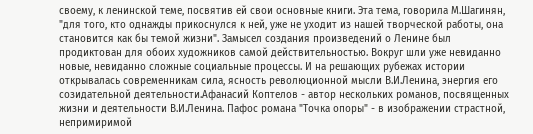своему, к ленинской теме, посвятив ей свои основные книги. Эта тема, говорила М.Шагинян, "для того, кто однажды прикоснулся к ней, уже не уходит из нашей творческой работы, она становится как бы темой жизни". Замысел создания произведений о Ленине был продиктован для обоих художников самой действительностью. Вокруг шли уже невиданно новые, невиданно сложные социальные процессы. И на решающих рубежах истории открывалась современникам сила, ясность революционной мысли В.И.Ленина, энергия его созидательной деятельности.Афанасий Коптелов - автор нескольких романов, посвященных жизни и деятельности В.И.Ленина. Пафос романа "Точка опоры" - в изображении страстной, непримиримой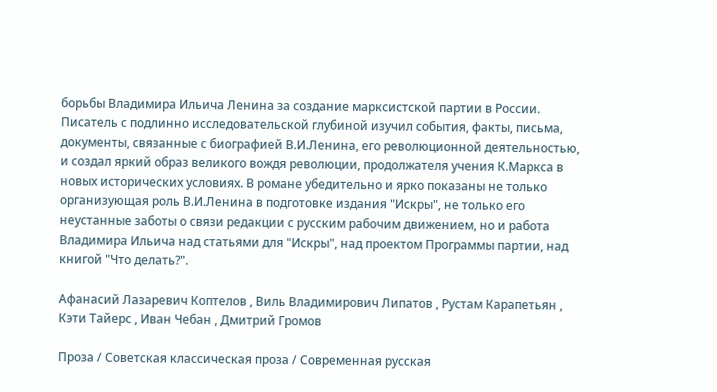борьбы Владимира Ильича Ленина за создание марксистской партии в России. Писатель с подлинно исследовательской глубиной изучил события, факты, письма, документы, связанные с биографией В.И.Ленина, его революционной деятельностью, и создал яркий образ великого вождя революции, продолжателя учения К.Маркса в новых исторических условиях. В романе убедительно и ярко показаны не только организующая роль В.И.Ленина в подготовке издания "Искры", не только его неустанные заботы о связи редакции с русским рабочим движением, но и работа Владимира Ильича над статьями для "Искры", над проектом Программы партии, над книгой "Что делать?".

Афанасий Лазаревич Коптелов , Виль Владимирович Липатов , Рустам Карапетьян , Кэти Тайерс , Иван Чебан , Дмитрий Громов

Проза / Советская классическая проза / Современная русская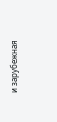и зарубежная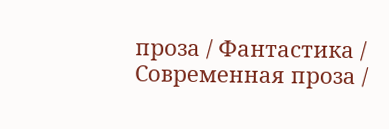проза / Фантастика / Современная проза /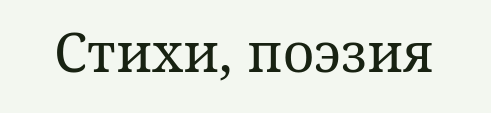Cтихи, поэзия